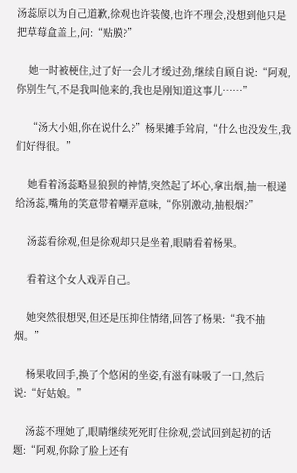汤蕊原以为自己道歉,徐观也许装傻,也许不理会,没想到他只是把草莓盒盖上,问:“贴膜?”

    她一时被梗住,过了好一会儿才缓过劲,继续自顾自说:“阿观,你别生气,不是我叫他来的,我也是刚知道这事儿……”

    “汤大小姐,你在说什么?”杨果摊手耸肩,“什么也没发生,我们好得很。”

    她看着汤蕊略显狼狈的神情,突然起了坏心,拿出烟,抽一根递给汤蕊,嘴角的笑意带着嘲弄意味,“你别激动,抽根烟?”

    汤蕊看徐观,但是徐观却只是坐着,眼睛看着杨果。

    看着这个女人戏弄自己。

    她突然很想哭,但还是压抑住情绪,回答了杨果:“我不抽烟。”

    杨果收回手,换了个悠闲的坐姿,有滋有味吸了一口,然后说:“好姑娘。”

    汤蕊不理她了,眼睛继续死死盯住徐观,尝试回到起初的话题:“阿观,你除了脸上还有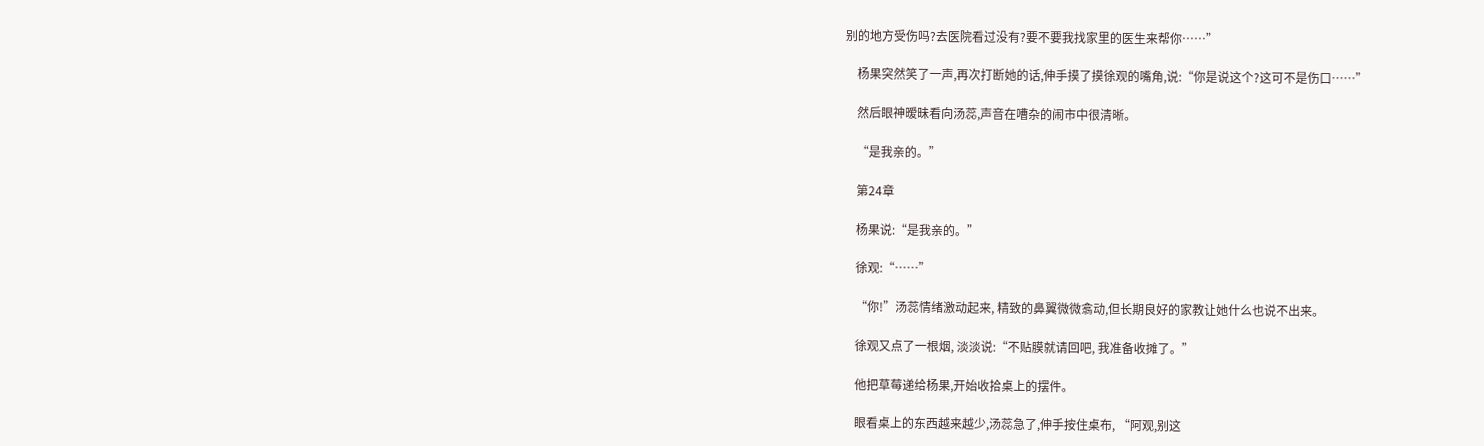别的地方受伤吗?去医院看过没有?要不要我找家里的医生来帮你……”

    杨果突然笑了一声,再次打断她的话,伸手摸了摸徐观的嘴角,说:“你是说这个?这可不是伤口……”

    然后眼神暧昧看向汤蕊,声音在嘈杂的闹市中很清晰。

    “是我亲的。”

    第24章

    杨果说:“是我亲的。”

    徐观:“……”

    “你!”汤蕊情绪激动起来, 精致的鼻翼微微翕动,但长期良好的家教让她什么也说不出来。

    徐观又点了一根烟, 淡淡说:“不贴膜就请回吧, 我准备收摊了。”

    他把草莓递给杨果,开始收拾桌上的摆件。

    眼看桌上的东西越来越少,汤蕊急了,伸手按住桌布, “阿观,别这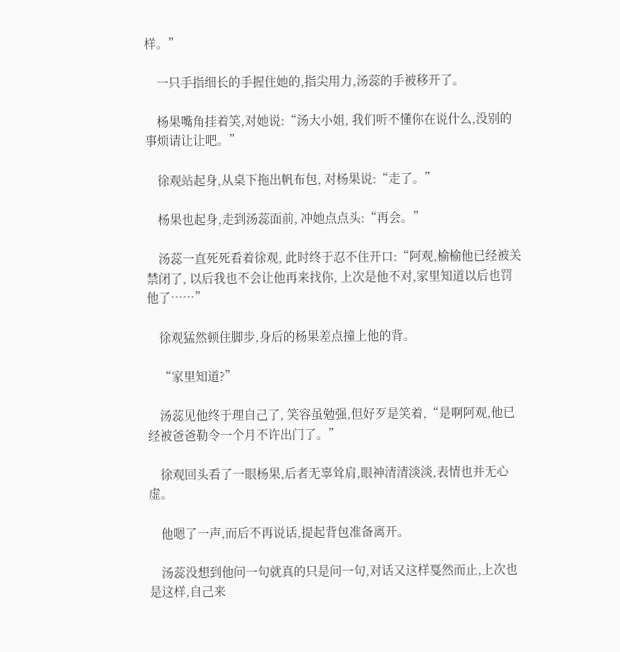样。”

    一只手指细长的手握住她的,指尖用力,汤蕊的手被移开了。

    杨果嘴角挂着笑,对她说:“汤大小姐, 我们听不懂你在说什么,没别的事烦请让让吧。”

    徐观站起身,从桌下拖出帆布包, 对杨果说:“走了。”

    杨果也起身,走到汤蕊面前, 冲她点点头:“再会。”

    汤蕊一直死死看着徐观, 此时终于忍不住开口:“阿观,榆榆他已经被关禁闭了, 以后我也不会让他再来找你, 上次是他不对,家里知道以后也罚他了……”

    徐观猛然顿住脚步,身后的杨果差点撞上他的背。

    “家里知道?”

    汤蕊见他终于理自己了, 笑容虽勉强,但好歹是笑着,“是啊阿观,他已经被爸爸勒令一个月不许出门了。”

    徐观回头看了一眼杨果,后者无辜耸肩,眼神清清淡淡,表情也并无心虚。

    他嗯了一声,而后不再说话,提起背包准备离开。

    汤蕊没想到他问一句就真的只是问一句,对话又这样戛然而止,上次也是这样,自己来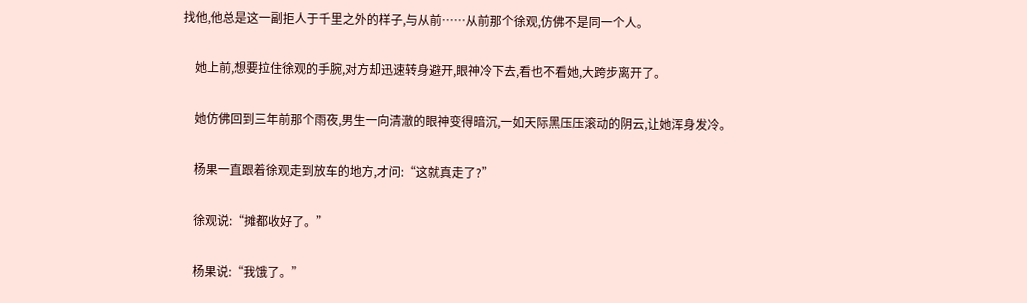找他,他总是这一副拒人于千里之外的样子,与从前……从前那个徐观,仿佛不是同一个人。

    她上前,想要拉住徐观的手腕,对方却迅速转身避开,眼神冷下去,看也不看她,大跨步离开了。

    她仿佛回到三年前那个雨夜,男生一向清澈的眼神变得暗沉,一如天际黑压压滚动的阴云,让她浑身发冷。

    杨果一直跟着徐观走到放车的地方,才问:“这就真走了?”

    徐观说:“摊都收好了。”

    杨果说:“我饿了。”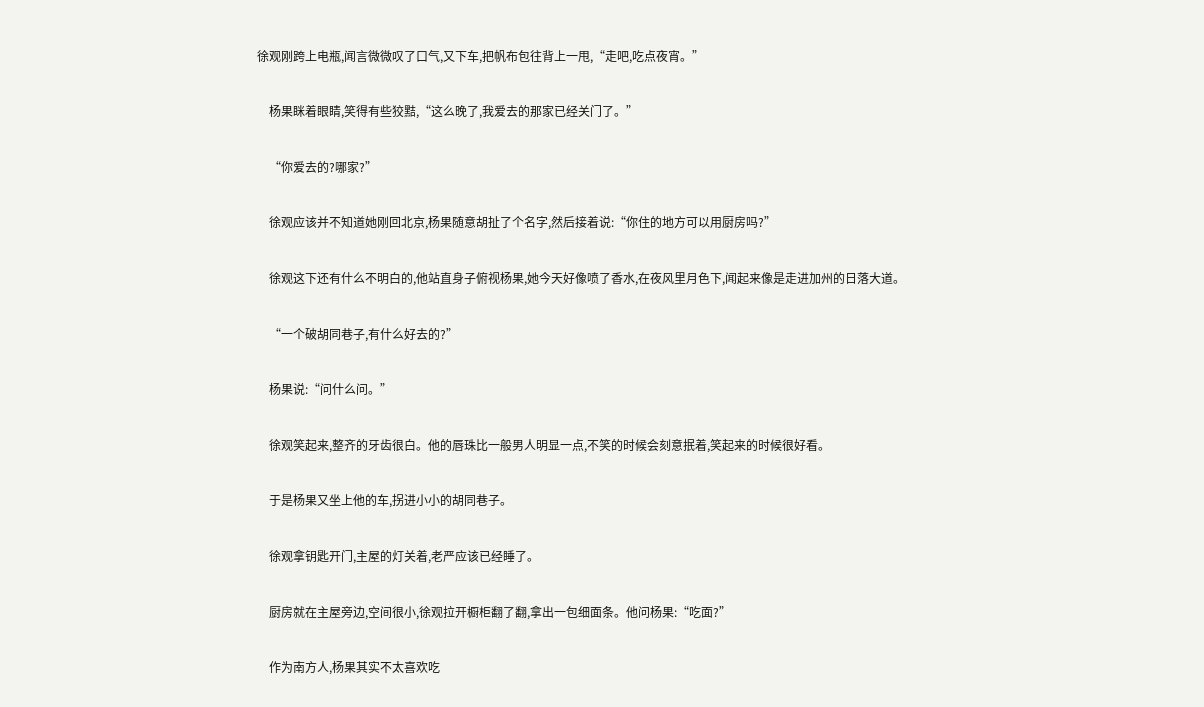徐观刚跨上电瓶,闻言微微叹了口气,又下车,把帆布包往背上一甩,“走吧,吃点夜宵。”

    杨果眯着眼睛,笑得有些狡黠,“这么晚了,我爱去的那家已经关门了。”

    “你爱去的?哪家?”

    徐观应该并不知道她刚回北京,杨果随意胡扯了个名字,然后接着说:“你住的地方可以用厨房吗?”

    徐观这下还有什么不明白的,他站直身子俯视杨果,她今天好像喷了香水,在夜风里月色下,闻起来像是走进加州的日落大道。

    “一个破胡同巷子,有什么好去的?”

    杨果说:“问什么问。”

    徐观笑起来,整齐的牙齿很白。他的唇珠比一般男人明显一点,不笑的时候会刻意抿着,笑起来的时候很好看。

    于是杨果又坐上他的车,拐进小小的胡同巷子。

    徐观拿钥匙开门,主屋的灯关着,老严应该已经睡了。

    厨房就在主屋旁边,空间很小,徐观拉开橱柜翻了翻,拿出一包细面条。他问杨果:“吃面?”

    作为南方人,杨果其实不太喜欢吃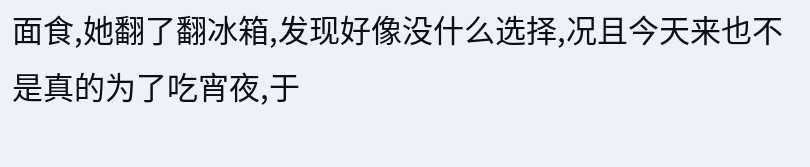面食,她翻了翻冰箱,发现好像没什么选择,况且今天来也不是真的为了吃宵夜,于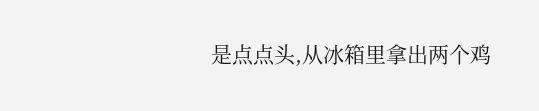是点点头,从冰箱里拿出两个鸡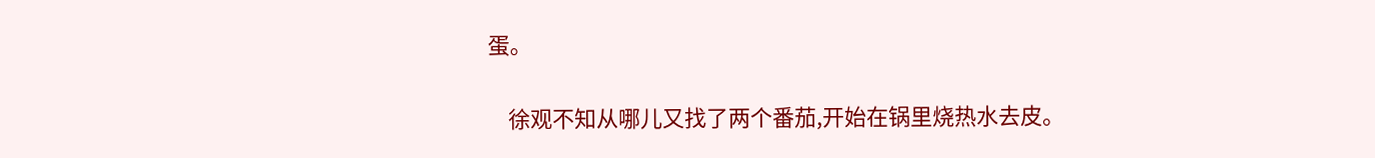蛋。

    徐观不知从哪儿又找了两个番茄,开始在锅里烧热水去皮。